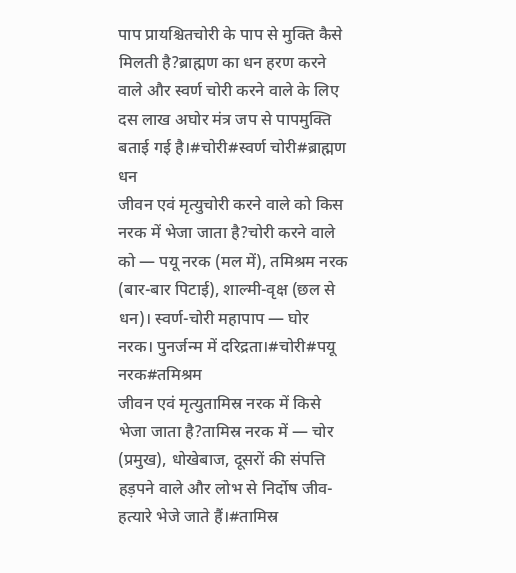पाप प्रायश्चितचोरी के पाप से मुक्ति कैसे मिलती है?ब्राह्मण का धन हरण करने वाले और स्वर्ण चोरी करने वाले के लिए दस लाख अघोर मंत्र जप से पापमुक्ति बताई गई है।#चोरी#स्वर्ण चोरी#ब्राह्मण धन
जीवन एवं मृत्युचोरी करने वाले को किस नरक में भेजा जाता है?चोरी करने वाले को — पयू नरक (मल में), तमिश्रम नरक (बार-बार पिटाई), शाल्मी-वृक्ष (छल से धन)। स्वर्ण-चोरी महापाप — घोर नरक। पुनर्जन्म में दरिद्रता।#चोरी#पयू नरक#तमिश्रम
जीवन एवं मृत्युतामिस्र नरक में किसे भेजा जाता है?तामिस्र नरक में — चोर (प्रमुख), धोखेबाज, दूसरों की संपत्ति हड़पने वाले और लोभ से निर्दोष जीव-हत्यारे भेजे जाते हैं।#तामिस्र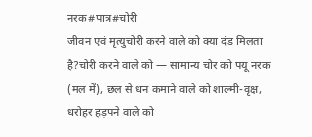नरक#पात्र#चोरी
जीवन एवं मृत्युचोरी करने वाले को क्या दंड मिलता है?चोरी करने वाले को — सामान्य चोर को पयू नरक (मल में), छल से धन कमाने वाले को शाल्मी-वृक्ष, धरोहर हड़पने वाले को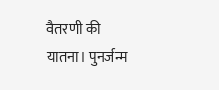वैतरणी की यातना। पुनर्जन्म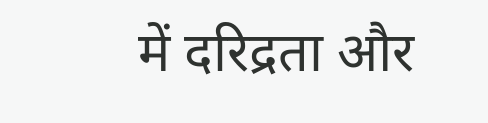में दरिद्रता और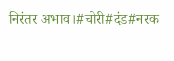निरंतर अभाव।#चोरी#दंड#नरक